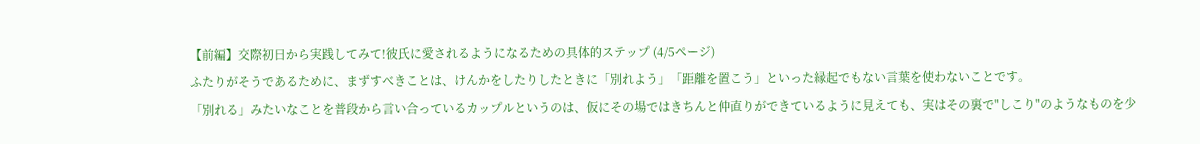【前編】交際初日から実践してみて!彼氏に愛されるようになるための具体的ステップ (4/5ページ)
ふたりがそうであるために、まずすべきことは、けんかをしたりしたときに「別れよう」「距離を置こう」といった縁起でもない言葉を使わないことです。
「別れる」みたいなことを普段から言い合っているカップルというのは、仮にその場ではきちんと仲直りができているように見えても、実はその裏で"しこり"のようなものを少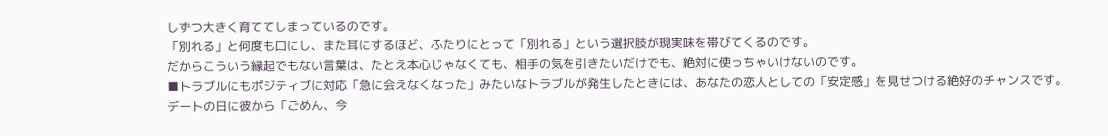しずつ大きく育ててしまっているのです。
「別れる」と何度も口にし、また耳にするほど、ふたりにとって「別れる」という選択肢が現実味を帯びてくるのです。
だからこういう縁起でもない言葉は、たとえ本心じゃなくても、相手の気を引きたいだけでも、絶対に使っちゃいけないのです。
■トラブルにもポジティブに対応「急に会えなくなった」みたいなトラブルが発生したときには、あなたの恋人としての「安定感」を見せつける絶好のチャンスです。
デートの日に彼から「ごめん、今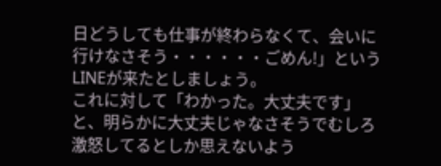日どうしても仕事が終わらなくて、会いに行けなさそう・・・・・・ごめん!」というLINEが来たとしましょう。
これに対して「わかった。大丈夫です」と、明らかに大丈夫じゃなさそうでむしろ激怒してるとしか思えないよう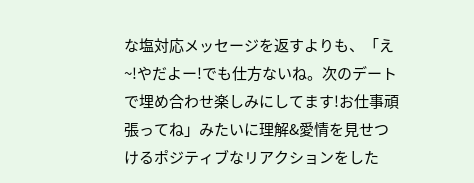な塩対応メッセージを返すよりも、「え~!やだよー!でも仕方ないね。次のデートで埋め合わせ楽しみにしてます!お仕事頑張ってね」みたいに理解&愛情を見せつけるポジティブなリアクションをした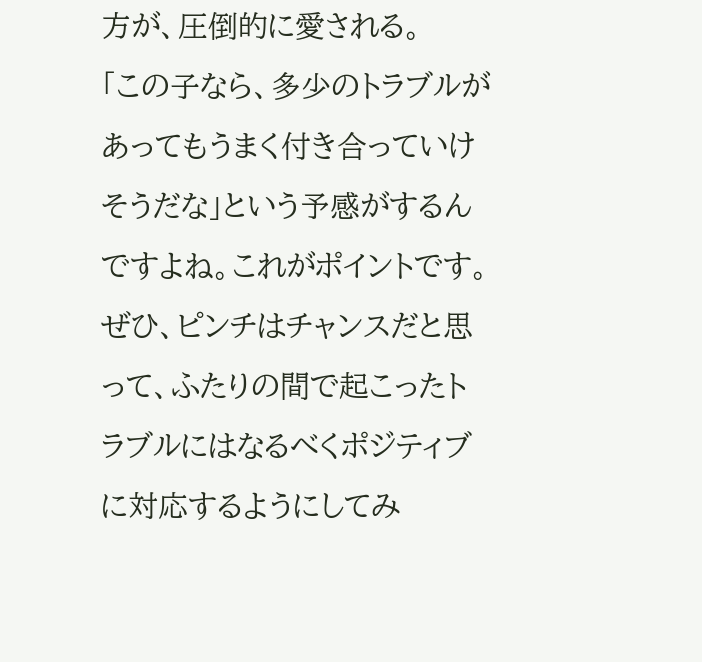方が、圧倒的に愛される。
「この子なら、多少のトラブルがあってもうまく付き合っていけそうだな」という予感がするんですよね。これがポイントです。
ぜひ、ピンチはチャンスだと思って、ふたりの間で起こったトラブルにはなるべくポジティブに対応するようにしてみ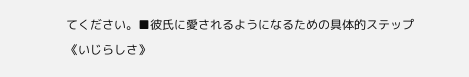てください。■彼氏に愛されるようになるための具体的ステップ《いじらしさ》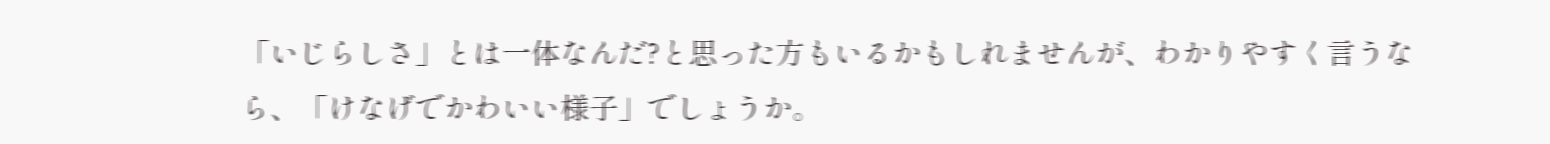「いじらしさ」とは一体なんだ?と思った方もいるかもしれませんが、わかりやすく言うなら、「けなげでかわいい様子」でしょうか。